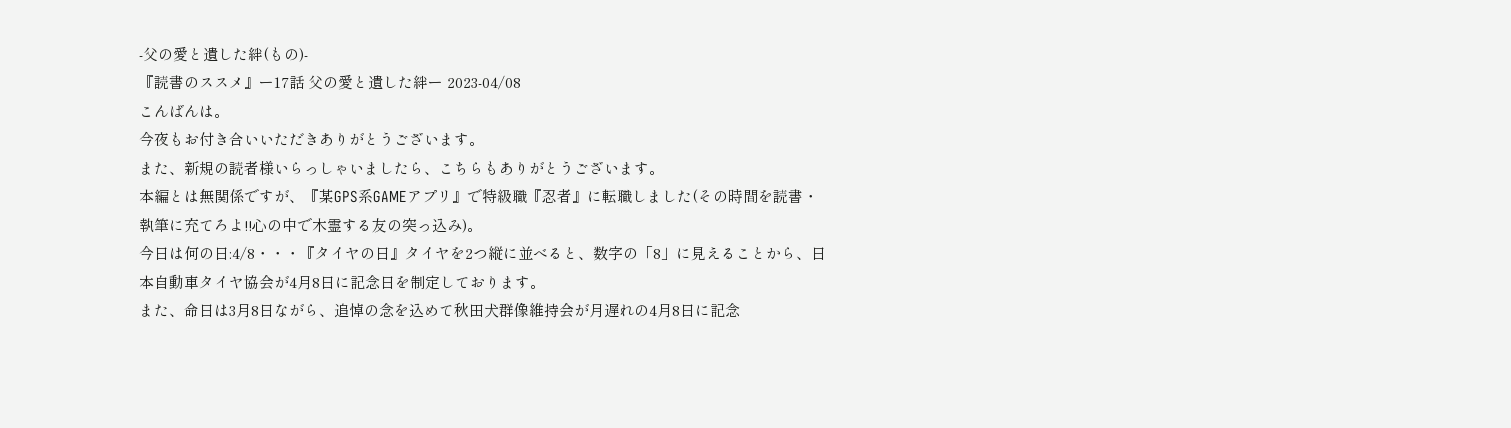-父の愛と遺した絆(もの)-
『読書のススメ』ー17話 父の愛と遺した絆ー 2023-04/08
こんばんは。
今夜もお付き合いいただきありがとうございます。
また、新規の読者様いらっしゃいましたら、こちらもありがとうございます。
本編とは無関係ですが、『某GPS系GAMEアプリ』で特級職『忍者』に転職しました(その時間を読書・執筆に充てろよ!!心の中で木霊する友の突っ込み)。
今日は何の日:4/8・・・『タイヤの日』タイヤを2つ縦に並べると、数字の「8」に見えることから、日本自動車タイヤ協会が4月8日に記念日を制定しております。
また、命日は3月8日ながら、追悼の念を込めて秋田犬群像維持会が月遅れの4月8日に記念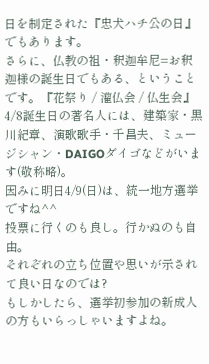日を制定された『忠犬ハチ公の日』でもあります。
さらに、仏教の祖・釈迦牟尼=お釈迦様の誕生日でもある、ということです。『花祭り / 灌仏会 / 仏生会』
4/8誕生日の著名人には、建築家・黒川紀章、演歌歌手・千昌夫、ミュージシャン・DAIGOダイゴなどがいます(敬称略)。
因みに明日4/9(日)は、統一地方選挙ですね^^
投票に行くのも良し。行かぬのも自由。
それぞれの立ち位置や思いが示されて良い日なのでは?
もしかしたら、選挙初参加の新成人の方もいらっしゃいますよね。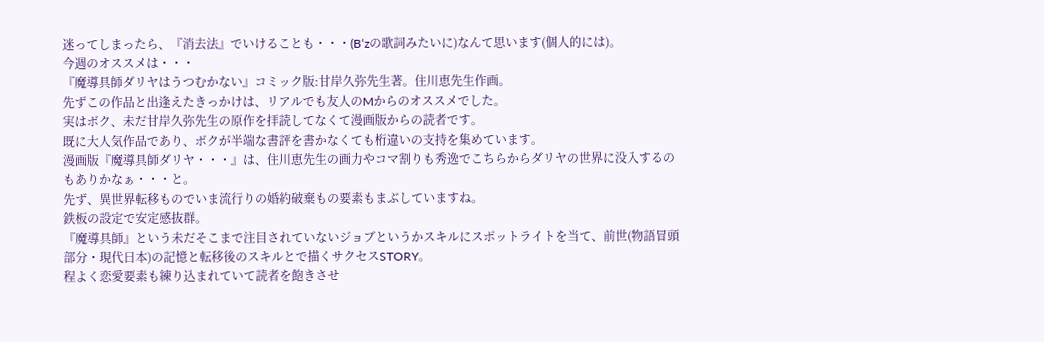迷ってしまったら、『消去法』でいけることも・・・(B‘zの歌詞みたいに)なんて思います(個人的には)。
今週のオススメは・・・
『魔導具師ダリヤはうつむかない』コミック版:甘岸久弥先生著。住川恵先生作画。
先ずこの作品と出逢えたきっかけは、リアルでも友人のMからのオススメでした。
実はボク、未だ甘岸久弥先生の原作を拝読してなくて漫画版からの読者です。
既に大人気作品であり、ボクが半端な書評を書かなくても桁違いの支持を集めています。
漫画版『魔導具師ダリヤ・・・』は、住川恵先生の画力やコマ割りも秀逸でこちらからダリヤの世界に没入するのもありかなぁ・・・と。
先ず、異世界転移ものでいま流行りの婚約破棄もの要素もまぶしていますね。
鉄板の設定で安定感抜群。
『魔導具師』という未だそこまで注目されていないジョブというかスキルにスポットライトを当て、前世(物語冒頭部分・現代日本)の記憶と転移後のスキルとで描くサクセスSTORY。
程よく恋愛要素も練り込まれていて読者を飽きさせ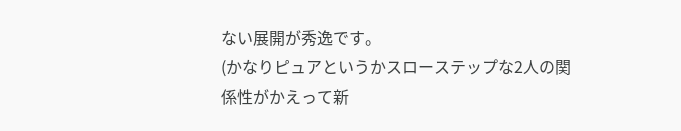ない展開が秀逸です。
(かなりピュアというかスローステップな2人の関係性がかえって新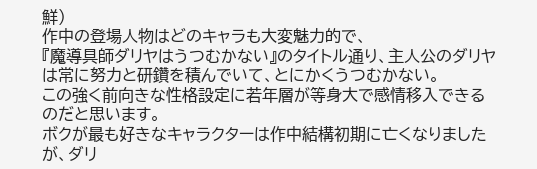鮮)
作中の登場人物はどのキャラも大変魅力的で、
『魔導具師ダリヤはうつむかない』のタイトル通り、主人公のダリヤは常に努力と研鑽を積んでいて、とにかくうつむかない。
この強く前向きな性格設定に若年層が等身大で感情移入できるのだと思います。
ボクが最も好きなキャラクターは作中結構初期に亡くなりましたが、ダリ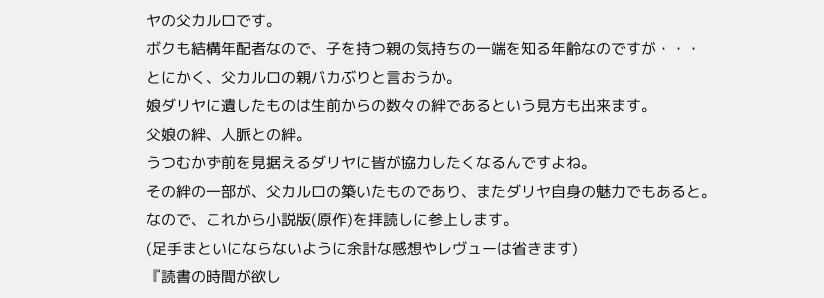ヤの父カルロです。
ボクも結構年配者なので、子を持つ親の気持ちの一端を知る年齢なのですが・・・
とにかく、父カルロの親バカぶりと言おうか。
娘ダリヤに遺したものは生前からの数々の絆であるという見方も出来ます。
父娘の絆、人脈との絆。
うつむかず前を見据えるダリヤに皆が協力したくなるんですよね。
その絆の一部が、父カルロの築いたものであり、またダリヤ自身の魅力でもあると。
なので、これから小説版(原作)を拝読しに参上します。
(足手まといにならないように余計な感想やレヴューは省きます)
『読書の時間が欲し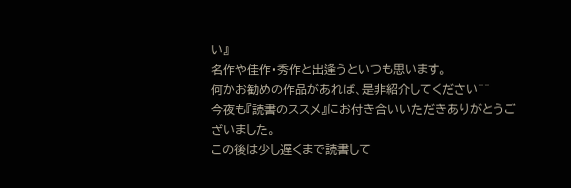い』
名作や佳作・秀作と出逢うといつも思います。
何かお勧めの作品があれば、是非紹介してください^^
今夜も『読書のススメ』にお付き合いいただきありがとうございました。
この後は少し遅くまで読書して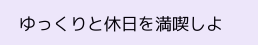ゆっくりと休日を満喫しよ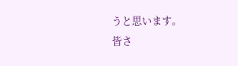うと思います。
皆さ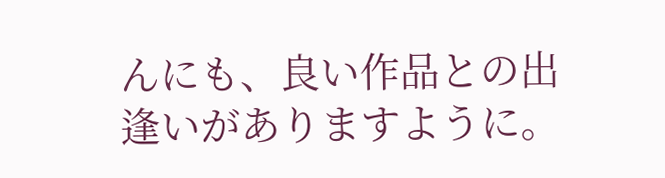んにも、良い作品との出逢いがありますように。